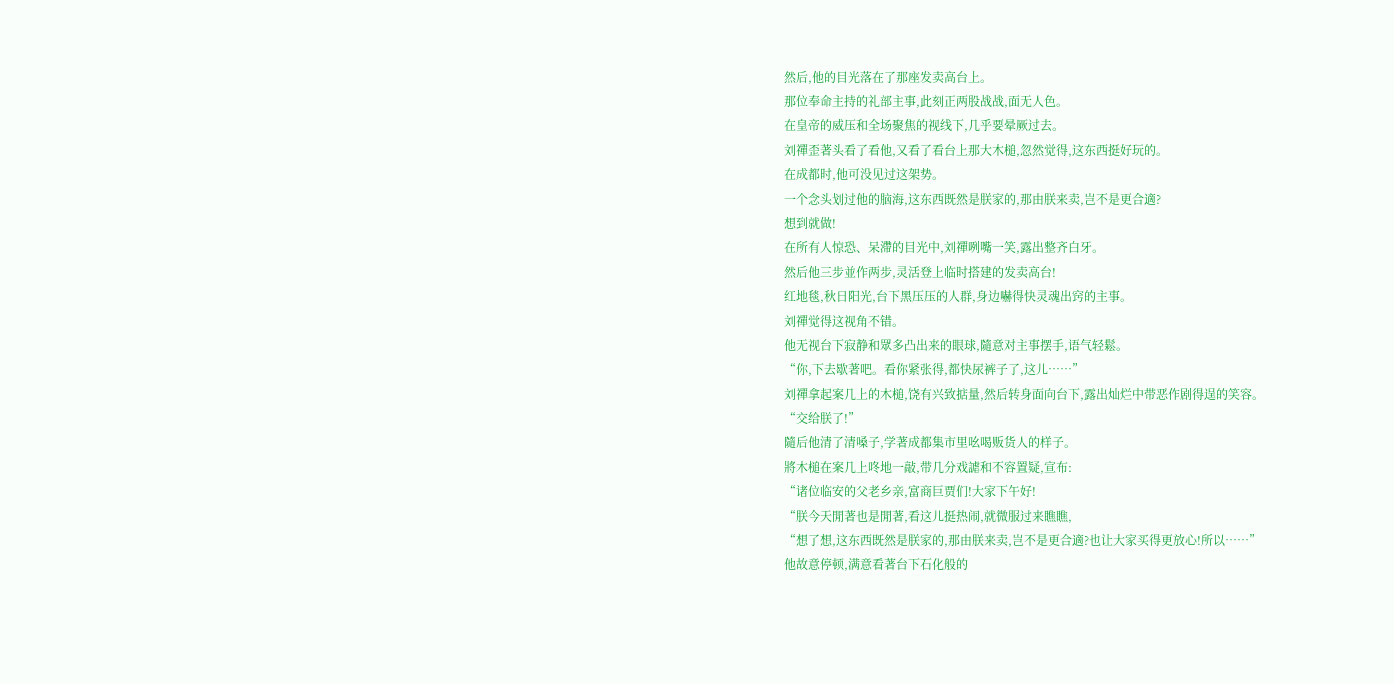然后,他的目光落在了那座发卖高台上。
那位奉命主持的礼部主事,此刻正两股战战,面无人色。
在皇帝的威压和全场聚焦的视线下,几乎要晕厥过去。
刘禪歪著头看了看他,又看了看台上那大木槌,忽然觉得,这东西挺好玩的。
在成都时,他可没见过这架势。
一个念头划过他的脑海,这东西既然是朕家的,那由朕来卖,岂不是更合適?
想到就做!
在所有人惊恐、呆滯的目光中,刘禪咧嘴一笑,露出整齐白牙。
然后他三步並作两步,灵活登上临时搭建的发卖高台!
红地毯,秋日阳光,台下黑压压的人群,身边嚇得快灵魂出窍的主事。
刘禪觉得这视角不错。
他无视台下寂静和眾多凸出来的眼球,隨意对主事摆手,语气轻鬆。
“你,下去歇著吧。看你紧张得,都快尿裤子了,这儿……”
刘禪拿起案几上的木槌,饶有兴致掂量,然后转身面向台下,露出灿烂中带恶作剧得逞的笑容。
“交给朕了!”
隨后他清了清嗓子,学著成都集市里吆喝贩货人的样子。
將木槌在案几上咚地一敲,带几分戏謔和不容置疑,宣布:
“诸位临安的父老乡亲,富商巨贾们!大家下午好!
“朕今天閒著也是閒著,看这儿挺热闹,就微服过来瞧瞧,
“想了想,这东西既然是朕家的,那由朕来卖,岂不是更合適?也让大家买得更放心!所以……”
他故意停顿,满意看著台下石化般的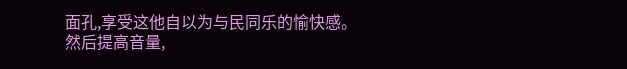面孔,享受这他自以为与民同乐的愉快感。
然后提高音量,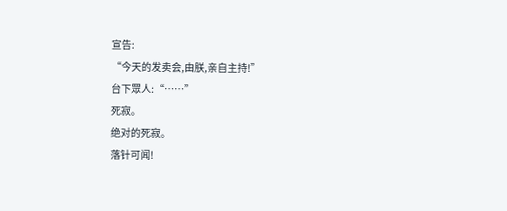宣告:
“今天的发卖会,由朕,亲自主持!”
台下眾人:“……”
死寂。
绝对的死寂。
落针可闻!